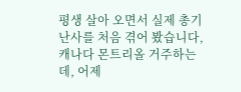평생 살아 오면서 실제 총기난사를 처음 겪어 봤습니다, 캐나다 몬트리올 거주하는데, 어제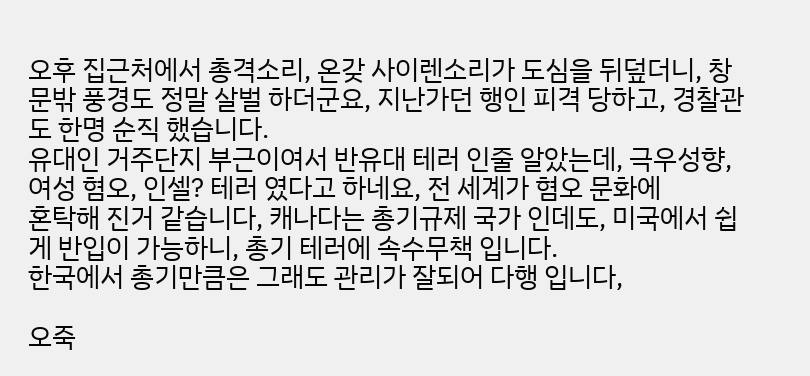오후 집근처에서 총격소리, 온갖 사이렌소리가 도심을 뒤덮더니, 창문밖 풍경도 정말 살벌 하더군요, 지난가던 행인 피격 당하고, 경찰관도 한명 순직 했습니다.
유대인 거주단지 부근이여서 반유대 테러 인줄 알았는데, 극우성향,여성 혐오, 인셀? 테러 였다고 하네요, 전 세계가 혐오 문화에
혼탁해 진거 같습니다, 캐나다는 총기규제 국가 인데도, 미국에서 쉽게 반입이 가능하니, 총기 테러에 속수무책 입니다.
한국에서 총기만큼은 그래도 관리가 잘되어 다행 입니다,

오죽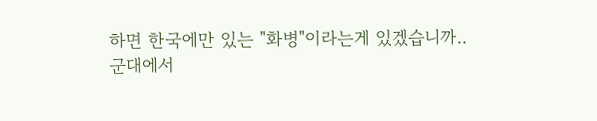하면 한국에만 있는 "화병"이라는게 있겠습니까..
군대에서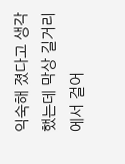익숙해 졌다고 생각했는데 막상 길거리에서 걸어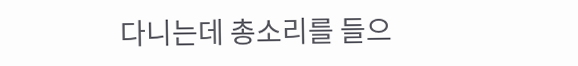다니는데 총소리를 들으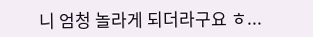니 엄청 놀라게 되더라구요 ㅎ...